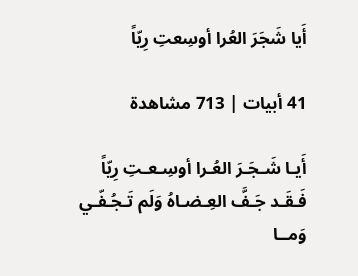أَيا شَجَرَ العُرا أوسِعتِ رِيّاً

41 أبيات | 713 مشاهدة

أَيـا شَـجَـرَ العُـرا أوسِـعـتِ رِيّاً
فَـقَـد جَـفَّ العِـضـاهُ وَلَم تَـجُـفّـي
وَمــا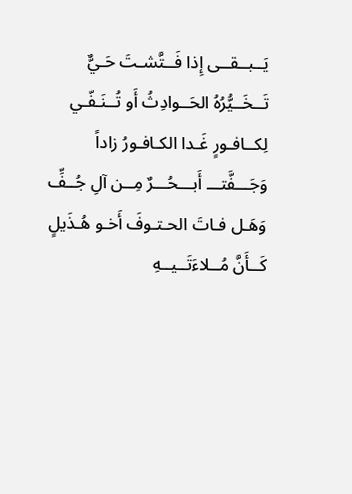يَــبــقــى إِذا فَــتَّشـتَ حَـيٌّ
تَــخَــيُّرُهُ الحَــوادِثُ أَو تُــنَـفّـي
لِكــافـورٍ غَـدا الكـافـورُ زاداً
وَجَـــفَّتـــ أَبـــحُـــرٌ مِــن آلِ جُــفِّ
وَهَـل فـاتَ الحـتـوفَ أَخـو هُـذَيلٍ
كَــأَنَّ مُــلاءَتَــيــهِ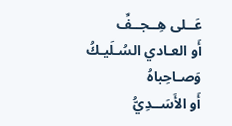عَــلى هِــجــفِّ
أَو العـادي السُـلَيـكُ وَصـاحِباهُ
أَو الأَسَــدِيُّ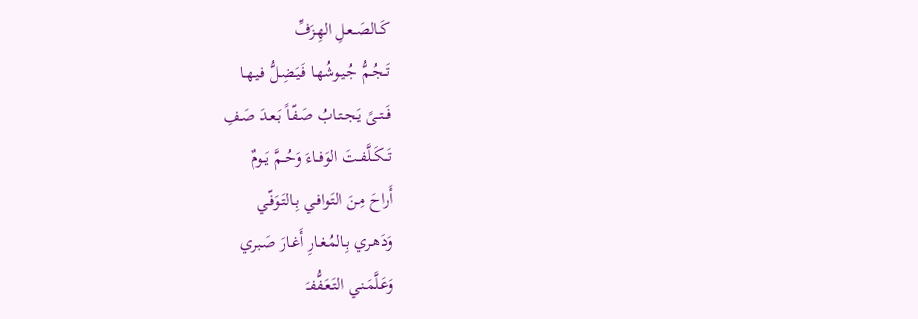كَــالصَــعـلِ الهِـزَفِّ
تَــجُـمُّ جُـيـوشُهـا فَـيَـضِـلُّ فـيـهـا
فَــتــىً يَـجـتـابُ صَـفّـاً بَـعـدَ صَـفِ
تَــكَــلَّفــتَ الوَفــاءَ وَحُــمَّ يَــومٌ
أَراحَ مِـنَ التَـوافـي بِـالتَـوَفّـي
وَدَهـري بِـالمُـغـارِ أَغـارَ صَـبري
وَعَـلَّمَـنـي التَـعَـفُّفـَ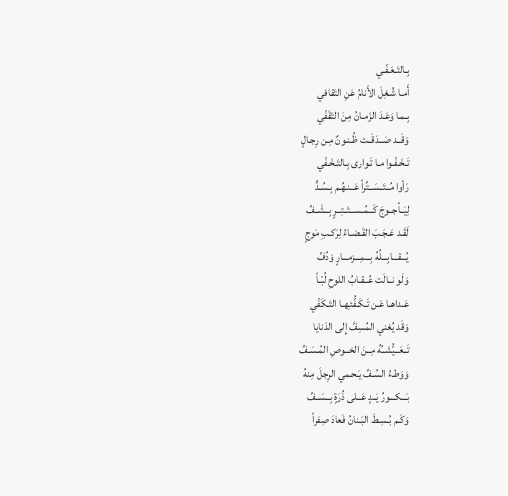بِـالتَـعَـفّـي
أَمـا شُـغِلَ الأَنامُ عَنِ التَقافي
بِـمـا وَعَـدَ الزَمـانُ مِنَ التَقَفّي
وَقَــد صَــدَقَــت ظُـنـونٌ مِـن رِجـالٍ
تَـخَـفّـوا مـا تَـوارى بِـالتَـخَـفّي
رَأوا مُــتَــسَــتِّراً عَــنـهُـم بِـسُـدٍّ
لِيَــأجــوجَ كَــمُــســتَــتِــرٍ بِــشَــفِّ
لَقَـد عَـجَـبَ القَـضـاءُ لِرَكـبِ مَوجٍ
يُـــقـــابِـــلُهُ بِـــمِـــزمـــارٍ وَدُفِّ
وَلَو نــالَت عُــقـابُ اللوحِ لُبّـاً
عَـداهـا عَـن تَـكَـفُّئـِهـا التَـكَفّي
وَقَد يُغني المُسِفَّ إِلى الدَنايا
تَــعَــيُّشــُهُ مِــنَ الخــوصِ المُـسَـفِّ
وَوَطـءُ السُـفِّ يَـحـمي الرِجلَ مِنهُ
بَـــكـــورُ يَــدٍ عَــلى ذُرَةٍ بِــسَــفِّ
وَكَـم بُـسِـطَ البَـنانُ فَعادَ صِفراً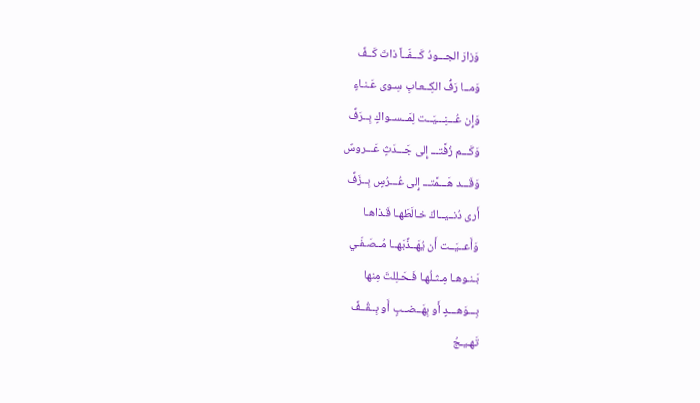وَزارَ الجـــودُ كَـــفّــاً ذاتَ كَــفِّ
وَمــا رَفُّ الكِــعـابِ سِـوى عَـنـاءٍ
وَإِن عُـــنِـــيَــت لِمَــســواكٍ بِــرَفِّ
وَكَـــم زُفَّتـــ إِلى جَـــدَثٍ عَـــروسٌ
وَقَـــد هَـــمَّتـــ إِلى عُـــرُسٍ بِــزَفِّ
أَرى دُنــيــاكَ خـالَطَهـا قَـذاهـا
وَأَعــيَــت أَن يُهَــذِّبَهــا مُــصَـفّـي
بَـنـوهـا مِـثـلُهـا فَـحَـلِلتَ مِنها
بِـــوَهـــدٍ أَو بِهَــضــبٍ أَو بِــقُــفِّ
تَهـيـجُ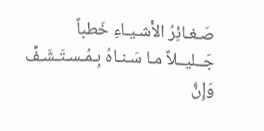صَـغـائِرُ الأَشـيـاءِ خَطباً
جَــليــلاً مـا سَـنـاهُ بِـمُـسـتَـشَـفِّ
وَإِنَّ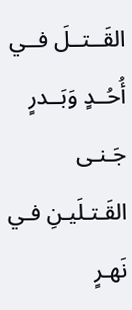القَــتــلَ فــي أُحُــدٍ وَبَــدرٍ
جَـنـى القَـتـلَيـنِ فـي نَهـرٍ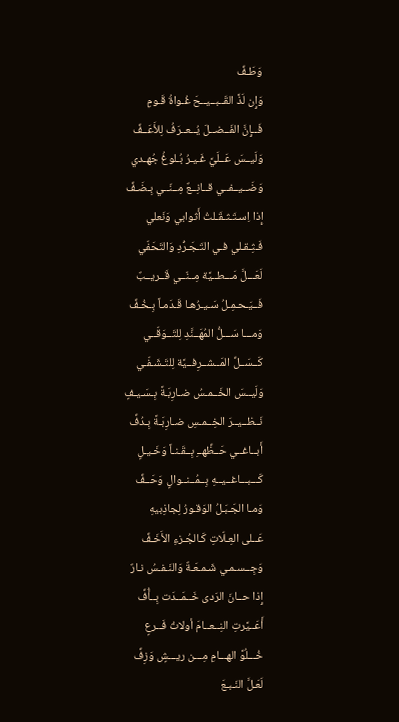وَطَـفِّ
وَإِن لَذَّ القَــبــيــحَ غُـواةُ قَـومٍ
فَــإِنَّ الفَــضــلَ يُــعــرَفُ لِلأَعَــفِّ
وَلَيــسَ عَــلَيَّ غَـيـرُ بُـلوغُ جُهـدي
وَضَــيــفــي قــانِــعٌ مِــنّــي بِـضَـفِّ
إِذا اِسـتَـثـقَـلتُ أَثوابي وَنَعلي
فَـثِـقـلي فـي التَـجَـرُّدِ وَالتَحَفّي
لَعَـــلَّ مَـــطــيَّة مِــنّــي قَــريــبٌ
فَــيَـحـمِـلُ سَـيـرُهـا قَـدَمـاً بِـخُـفِّ
وَمـــا سَـــلُّ المُهَــنَّدِ لِلتَــوَقّــي
كَــسَــلِّ المَــشــرِفــيَّة لِلتَـشَـفّـي
وَلَيــسَ الخَــمـسُ ضـارِبَـةً بِـسَـيـفٍ
نَــظــيــرَ الخِــمـسِ ضـارِبَـةً بِـدُفِّ
أَبــاغــي حَــظِّهــِ بِــقَـنـاً وَخَـيـلٍ
كَـــبـــاغــيــهِ بِــمُــنــوالٍ وَحَــفِّ
وَمـا الجَـبَـلُ الوَقـورُ لِجاذِبيهِ
عَــلى العِـلّاتِ كَـالجُـزءِ الأَخَـفِّ
وَجِــسـمـي شَـمـعَـةٌ وَالنَـفـسُ نـارٌ
إِذا حــانَ الرَدى خَــمَــدَت بِــأُفِّ
أَعَــيَّرتِ النِــعــامَ أولاتُ فَــرعٍ
خُـــلُوَّ الهـــامِ مِـــن ريـــشٍ وَزِفِّ
لَعَـلَّ النَـبـعَ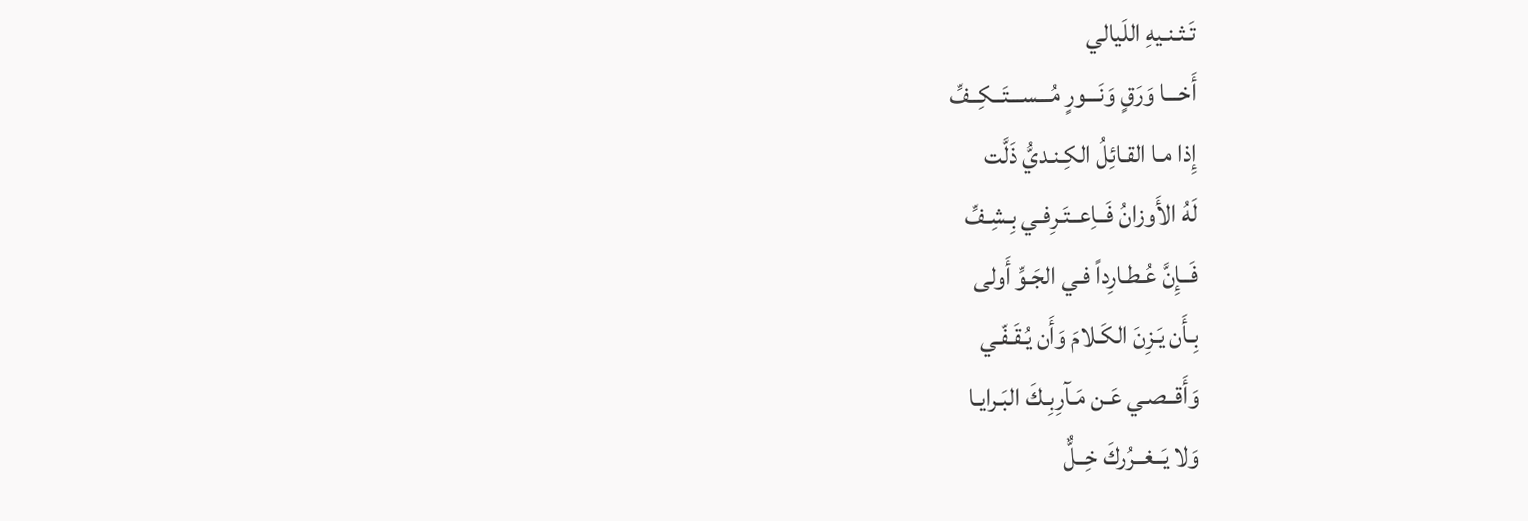تَـثـنـيهِ اللَيالي
أَخـــا وَرَقٍ وَنَـــورٍ مُـــســـتَــكِــفِّ
إِذا مـا القـائِلُ الكِـنـديُّ ذَلَّت
لَهُ الأَوزانُ فَــاِعــتَـرِفـي بِـشِـفِّ
فَــإِنَّ عُـطـارِداً فـي الجَـوِّ أَولى
بِـأَن يَـزِنَ الكَـلامَ وَأَن يُـقَـفّـي
وَأَقــصـي عَـن مَـآرِبِـكَ البَـرايـا
وَلا يَــغــرُركَ خِــلٌّ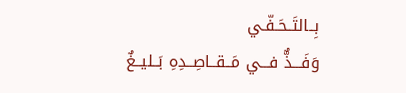بِــالتَــحَـفّـي
وَفَـــذٌّ فـــي مَــقــاصِــدِهِ بَــليــغٌ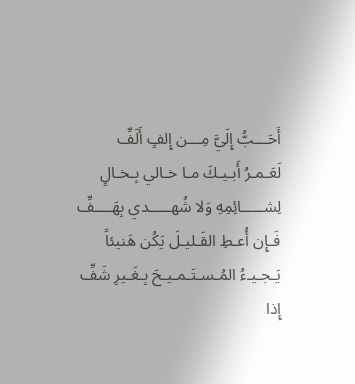أَحَـــبُّ إِلَيَّ مِـــن إِلفٍ أَلَفِّ
لَعَـمـرُ أَبـيـكَ مـا خـالي بِـخـالٍ
لِشـــــائِمِهِ وَلا شُهـــــدي بِهَــــفِّ
فَـإِن أُعـطِ القَـليـلَ يَكُن هَنيئاً
يَـجـيـءُ المُـسـتَـمـيـحَ بِـغَـيرِ شَفِّ
إِذا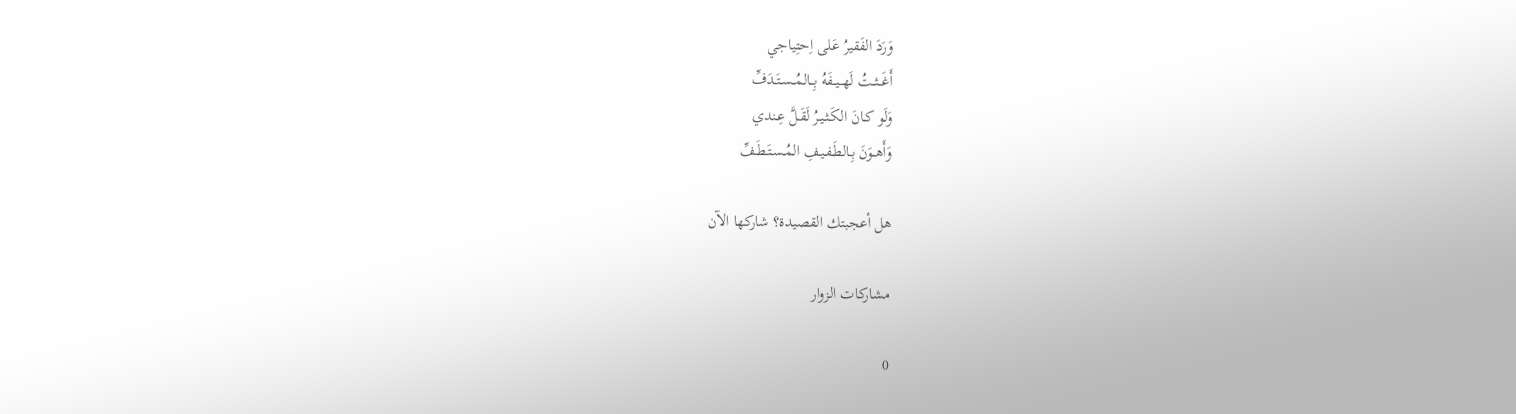وَرَدَ الفَقيرُ عَلى اِحتِياجي
أَغَــثــتُ لَهــيــفَهُ بِــالمُــسـتَـدَفِّ
وَلَو كـانَ الكَـثـيـرُ لَقَـلَّ عِـندي
وَأَهــوَنَ بِـالطَـفـيـفِ المُـسـتَـطَـفِّ

هل أعجبتك القصيدة؟ شاركها الآن

مشاركات الزوار

0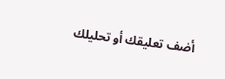أضف تعليقك أو تحليلك